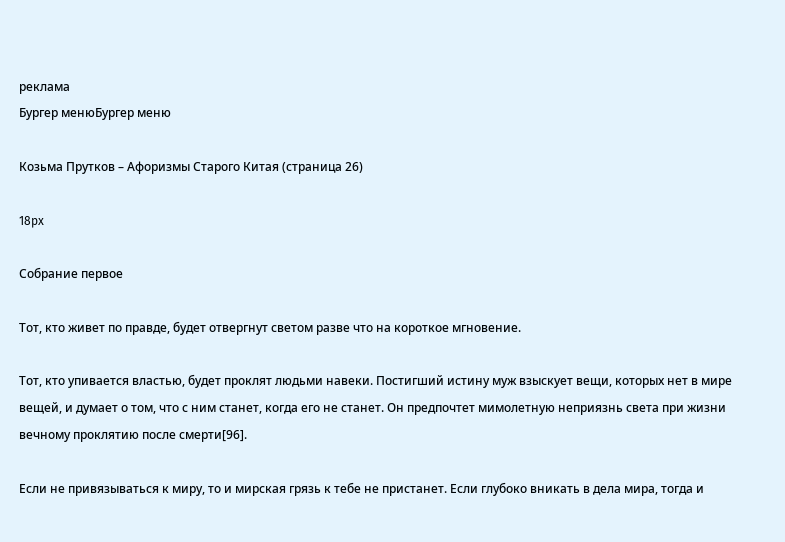реклама
Бургер менюБургер меню

Козьма Прутков – Афоризмы Старого Китая (страница 26)

18px

Собрание первое

Тот, кто живет по правде, будет отвергнут светом разве что на короткое мгновение.

Тот, кто упивается властью, будет проклят людьми навеки. Постигший истину муж взыскует вещи, которых нет в мире вещей, и думает о том, что с ним станет, когда его не станет. Он предпочтет мимолетную неприязнь света при жизни вечному проклятию после смерти[96].

Если не привязываться к миру, то и мирская грязь к тебе не пристанет. Если глубоко вникать в дела мира, тогда и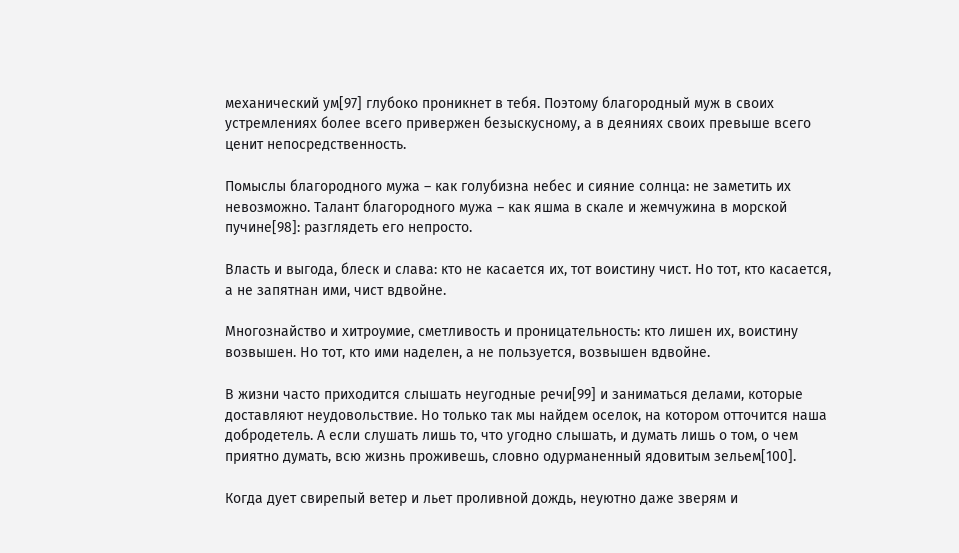механический ум[97] глубоко проникнет в тебя. Поэтому благородный муж в своих устремлениях более всего привержен безыскусному, а в деяниях своих превыше всего ценит непосредственность.

Помыслы благородного мужа – как голубизна небес и сияние солнца: не заметить их невозможно. Талант благородного мужа – как яшма в скале и жемчужина в морской пучине[98]: разглядеть его непросто.

Власть и выгода, блеск и слава: кто не касается их, тот воистину чист. Но тот, кто касается, а не запятнан ими, чист вдвойне.

Многознайство и хитроумие, сметливость и проницательность: кто лишен их, воистину возвышен. Но тот, кто ими наделен, а не пользуется, возвышен вдвойне.

В жизни часто приходится слышать неугодные речи[99] и заниматься делами, которые доставляют неудовольствие. Но только так мы найдем оселок, на котором отточится наша добродетель. А если слушать лишь то, что угодно слышать, и думать лишь о том, о чем приятно думать, всю жизнь проживешь, словно одурманенный ядовитым зельем[100].

Когда дует свирепый ветер и льет проливной дождь, неуютно даже зверям и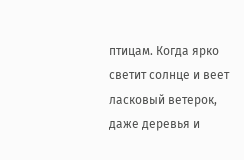птицам. Когда ярко светит солнце и веет ласковый ветерок, даже деревья и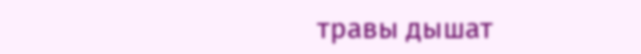травы дышат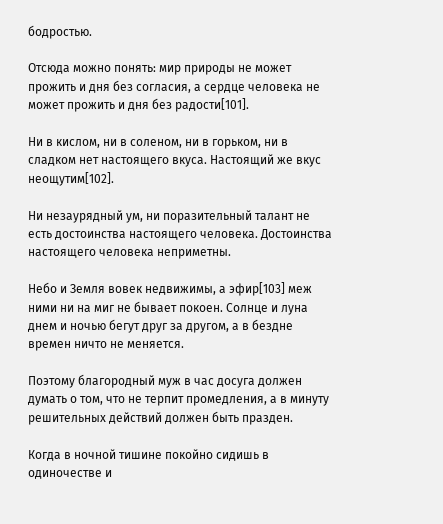бодростью.

Отсюда можно понять: мир природы не может прожить и дня без согласия, а сердце человека не может прожить и дня без радости[101].

Ни в кислом, ни в соленом, ни в горьком, ни в сладком нет настоящего вкуса. Настоящий же вкус неощутим[102].

Ни незаурядный ум, ни поразительный талант не есть достоинства настоящего человека. Достоинства настоящего человека неприметны.

Небо и Земля вовек недвижимы, а эфир[103] меж ними ни на миг не бывает покоен. Солнце и луна днем и ночью бегут друг за другом, а в бездне времен ничто не меняется.

Поэтому благородный муж в час досуга должен думать о том, что не терпит промедления, а в минуту решительных действий должен быть празден.

Когда в ночной тишине покойно сидишь в одиночестве и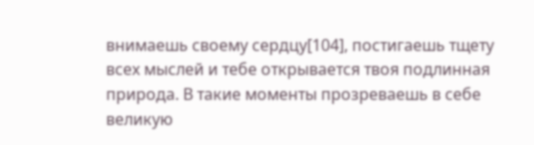внимаешь своему сердцу[104], постигаешь тщету всех мыслей и тебе открывается твоя подлинная природа. В такие моменты прозреваешь в себе великую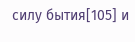силу бытия[105] и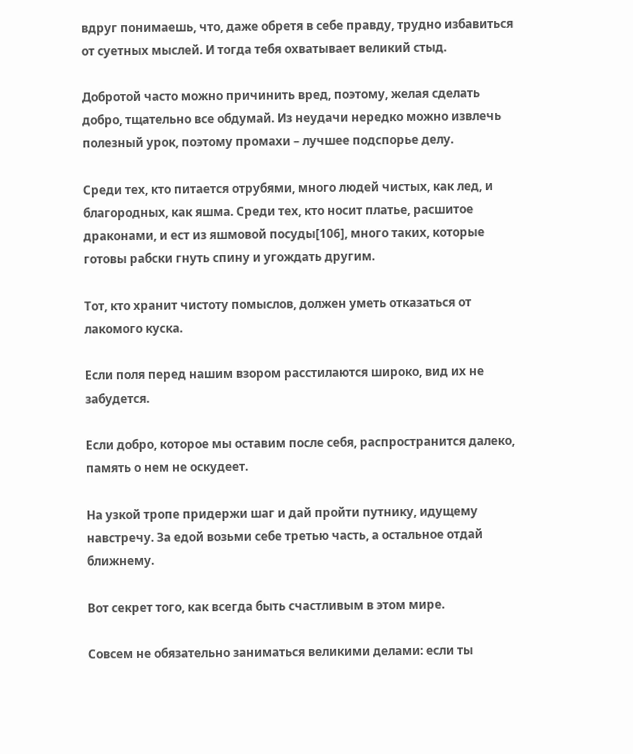вдруг понимаешь, что, даже обретя в себе правду, трудно избавиться от суетных мыслей. И тогда тебя охватывает великий стыд.

Добротой часто можно причинить вред, поэтому, желая сделать добро, тщательно все обдумай. Из неудачи нередко можно извлечь полезный урок, поэтому промахи – лучшее подспорье делу.

Среди тех, кто питается отрубями, много людей чистых, как лед, и благородных, как яшма. Среди тех, кто носит платье, расшитое драконами, и ест из яшмовой посуды[106], много таких, которые готовы рабски гнуть спину и угождать другим.

Тот, кто хранит чистоту помыслов, должен уметь отказаться от лакомого куска.

Если поля перед нашим взором расстилаются широко, вид их не забудется.

Если добро, которое мы оставим после себя, распространится далеко, память о нем не оскудеет.

На узкой тропе придержи шаг и дай пройти путнику, идущему навстречу. За едой возьми себе третью часть, а остальное отдай ближнему.

Вот секрет того, как всегда быть счастливым в этом мире.

Совсем не обязательно заниматься великими делами: если ты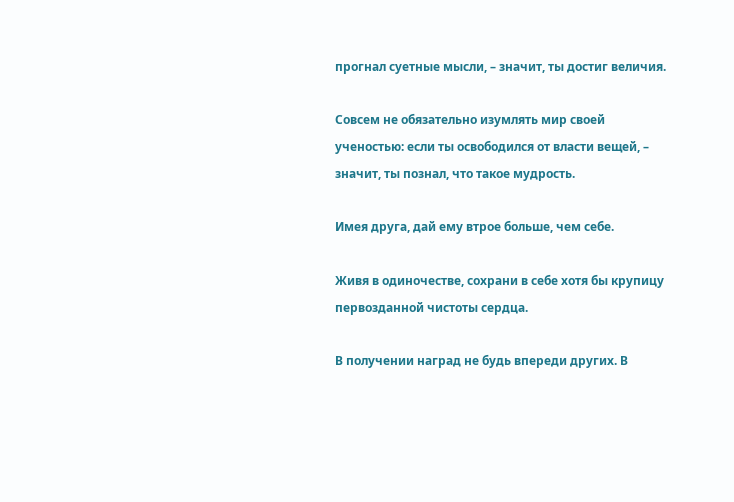прогнал суетные мысли, – значит, ты достиг величия.

Совсем не обязательно изумлять мир своей ученостью: если ты освободился от власти вещей, – значит, ты познал, что такое мудрость.

Имея друга, дай ему втрое больше, чем себе.

Живя в одиночестве, сохрани в себе хотя бы крупицу первозданной чистоты сердца.

В получении наград не будь впереди других. В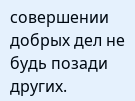совершении добрых дел не будь позади других.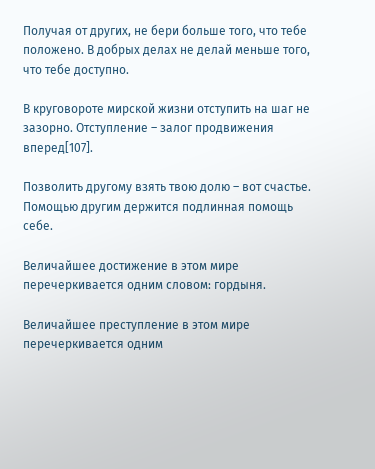Получая от других, не бери больше того, что тебе положено. В добрых делах не делай меньше того, что тебе доступно.

В круговороте мирской жизни отступить на шаг не зазорно. Отступление – залог продвижения вперед[107].

Позволить другому взять твою долю – вот счастье. Помощью другим держится подлинная помощь себе.

Величайшее достижение в этом мире перечеркивается одним словом: гордыня.

Величайшее преступление в этом мире перечеркивается одним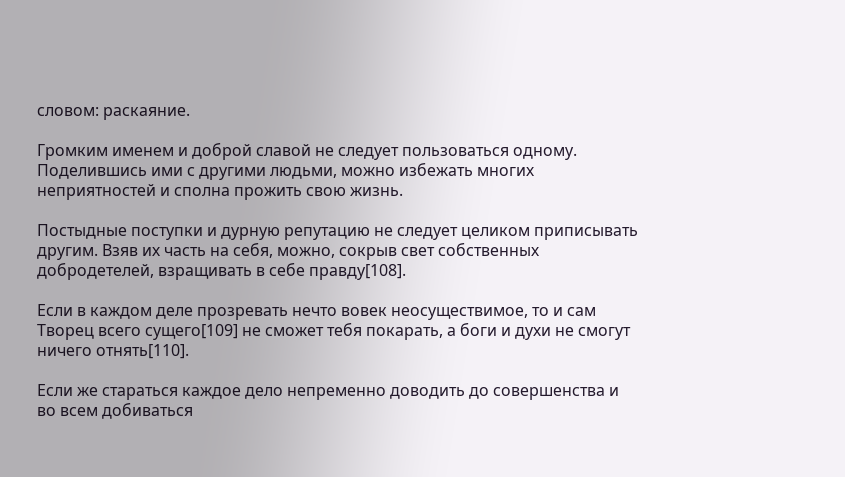словом: раскаяние.

Громким именем и доброй славой не следует пользоваться одному. Поделившись ими с другими людьми, можно избежать многих неприятностей и сполна прожить свою жизнь.

Постыдные поступки и дурную репутацию не следует целиком приписывать другим. Взяв их часть на себя, можно, сокрыв свет собственных добродетелей, взращивать в себе правду[108].

Если в каждом деле прозревать нечто вовек неосуществимое, то и сам Творец всего сущего[109] не сможет тебя покарать, а боги и духи не смогут ничего отнять[110].

Если же стараться каждое дело непременно доводить до совершенства и во всем добиваться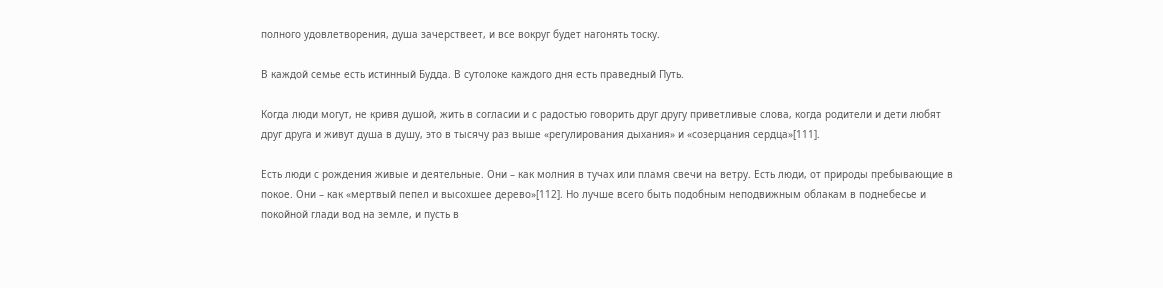полного удовлетворения, душа зачерствеет, и все вокруг будет нагонять тоску.

В каждой семье есть истинный Будда. В сутолоке каждого дня есть праведный Путь.

Когда люди могут, не кривя душой, жить в согласии и с радостью говорить друг другу приветливые слова, когда родители и дети любят друг друга и живут душа в душу, это в тысячу раз выше «регулирования дыхания» и «созерцания сердца»[111].

Есть люди с рождения живые и деятельные. Они – как молния в тучах или пламя свечи на ветру. Есть люди, от природы пребывающие в покое. Они – как «мертвый пепел и высохшее дерево»[112]. Но лучше всего быть подобным неподвижным облакам в поднебесье и покойной глади вод на земле, и пусть в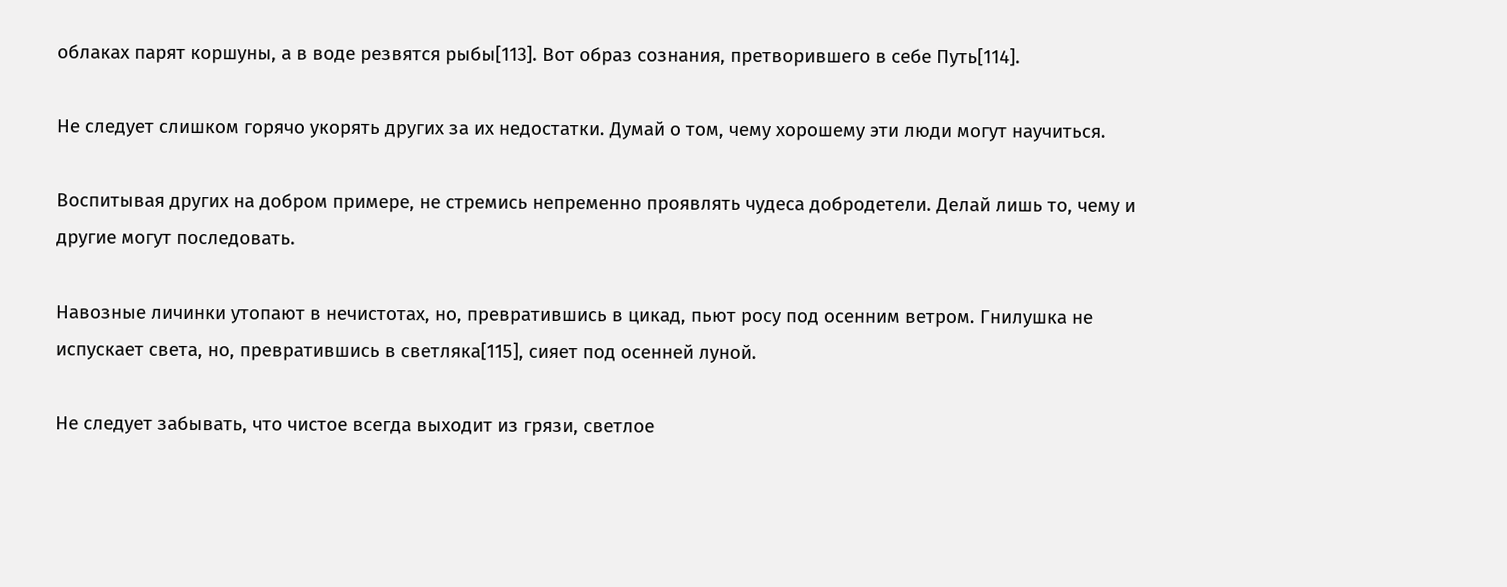облаках парят коршуны, а в воде резвятся рыбы[113]. Вот образ сознания, претворившего в себе Путь[114].

Не следует слишком горячо укорять других за их недостатки. Думай о том, чему хорошему эти люди могут научиться.

Воспитывая других на добром примере, не стремись непременно проявлять чудеса добродетели. Делай лишь то, чему и другие могут последовать.

Навозные личинки утопают в нечистотах, но, превратившись в цикад, пьют росу под осенним ветром. Гнилушка не испускает света, но, превратившись в светляка[115], сияет под осенней луной.

Не следует забывать, что чистое всегда выходит из грязи, светлое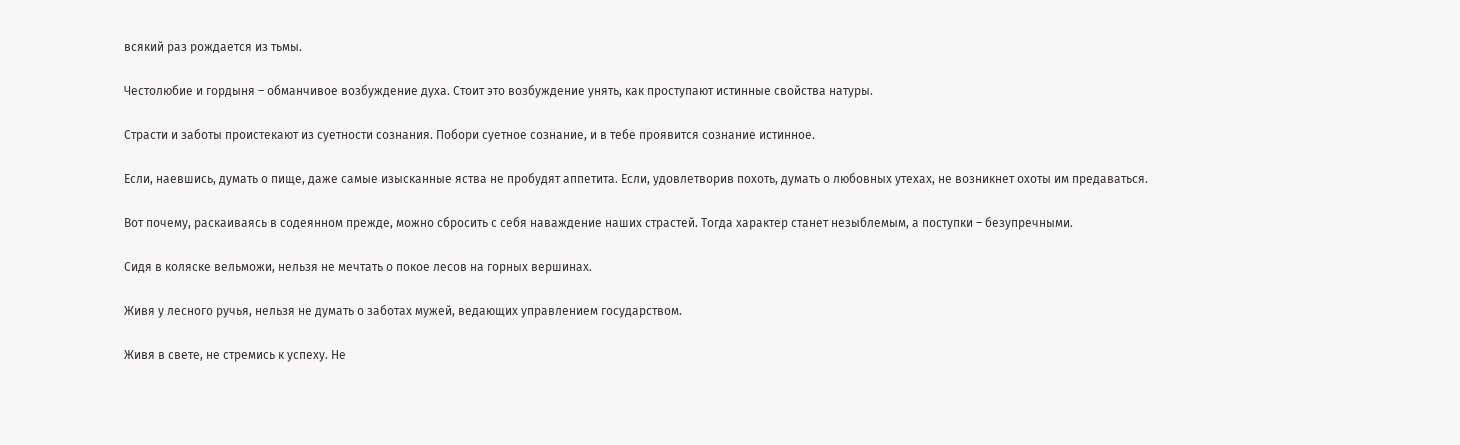всякий раз рождается из тьмы.

Честолюбие и гордыня – обманчивое возбуждение духа. Стоит это возбуждение унять, как проступают истинные свойства натуры.

Страсти и заботы проистекают из суетности сознания. Побори суетное сознание, и в тебе проявится сознание истинное.

Если, наевшись, думать о пище, даже самые изысканные яства не пробудят аппетита. Если, удовлетворив похоть, думать о любовных утехах, не возникнет охоты им предаваться.

Вот почему, раскаиваясь в содеянном прежде, можно сбросить с себя наваждение наших страстей. Тогда характер станет незыблемым, а поступки – безупречными.

Сидя в коляске вельможи, нельзя не мечтать о покое лесов на горных вершинах.

Живя у лесного ручья, нельзя не думать о заботах мужей, ведающих управлением государством.

Живя в свете, не стремись к успеху. Не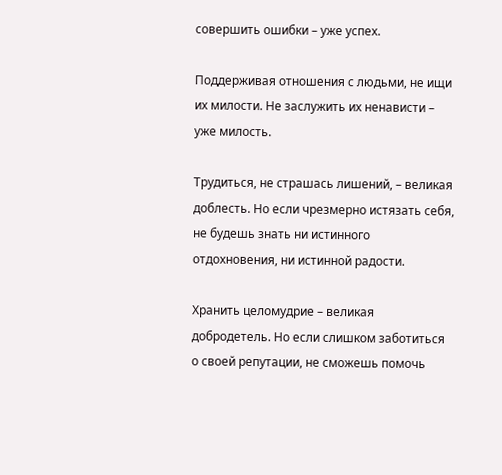совершить ошибки – уже успех.

Поддерживая отношения с людьми, не ищи их милости. Не заслужить их ненависти – уже милость.

Трудиться, не страшась лишений, – великая доблесть. Но если чрезмерно истязать себя, не будешь знать ни истинного отдохновения, ни истинной радости.

Хранить целомудрие – великая добродетель. Но если слишком заботиться о своей репутации, не сможешь помочь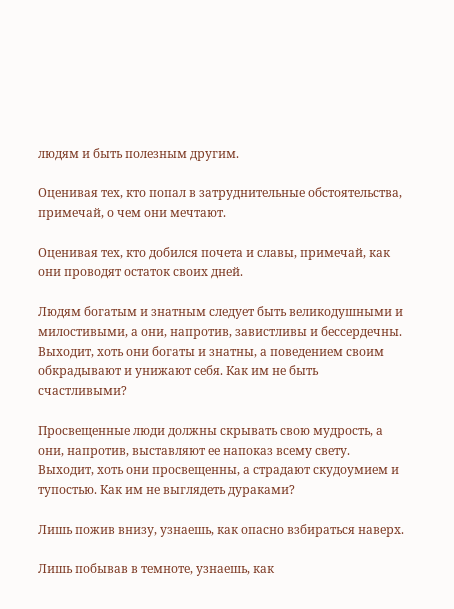людям и быть полезным другим.

Оценивая тех, кто попал в затруднительные обстоятельства, примечай, о чем они мечтают.

Оценивая тех, кто добился почета и славы, примечай, как они проводят остаток своих дней.

Людям богатым и знатным следует быть великодушными и милостивыми, а они, напротив, завистливы и бессердечны. Выходит, хоть они богаты и знатны, а поведением своим обкрадывают и унижают себя. Как им не быть счастливыми?

Просвещенные люди должны скрывать свою мудрость, а они, напротив, выставляют ее напоказ всему свету. Выходит, хоть они просвещенны, а страдают скудоумием и тупостью. Как им не выглядеть дураками?

Лишь пожив внизу, узнаешь, как опасно взбираться наверх.

Лишь побывав в темноте, узнаешь, как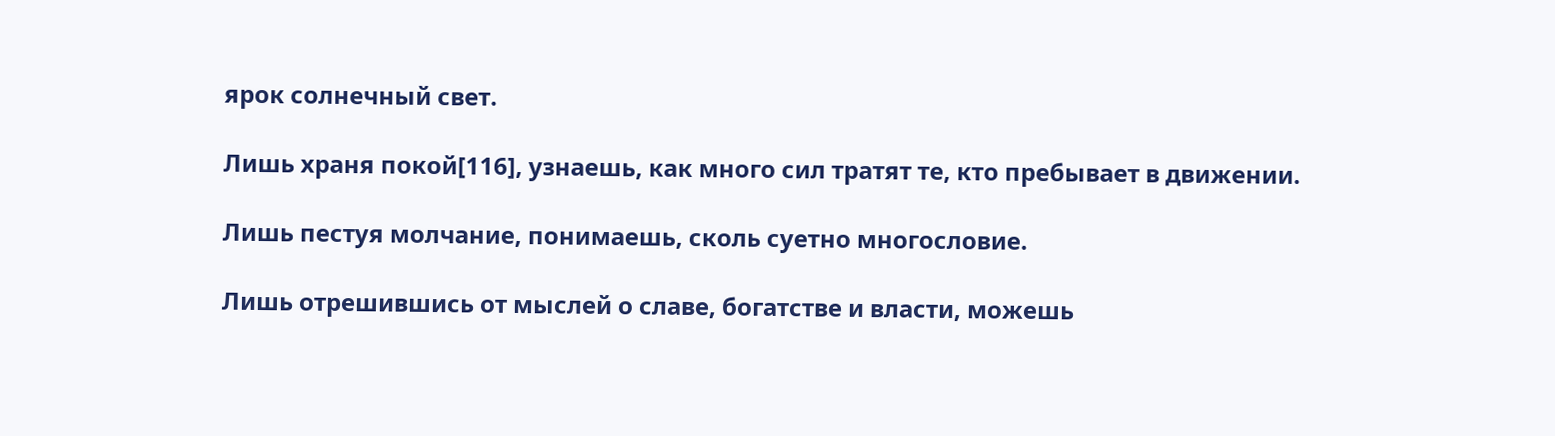ярок солнечный свет.

Лишь храня покой[116], узнаешь, как много сил тратят те, кто пребывает в движении.

Лишь пестуя молчание, понимаешь, сколь суетно многословие.

Лишь отрешившись от мыслей о славе, богатстве и власти, можешь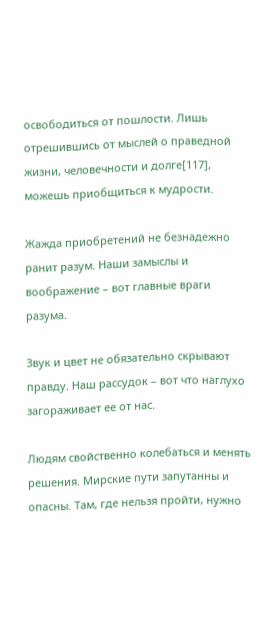освободиться от пошлости. Лишь отрешившись от мыслей о праведной жизни, человечности и долге[117], можешь приобщиться к мудрости.

Жажда приобретений не безнадежно ранит разум. Наши замыслы и воображение – вот главные враги разума.

Звук и цвет не обязательно скрывают правду. Наш рассудок – вот что наглухо загораживает ее от нас.

Людям свойственно колебаться и менять решения. Мирские пути запутанны и опасны. Там, где нельзя пройти, нужно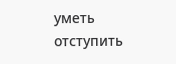уметь отступить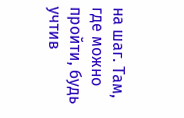на шаг. Там, где можно пройти, будь учтив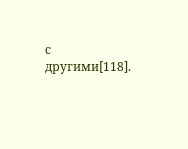с другими[118].